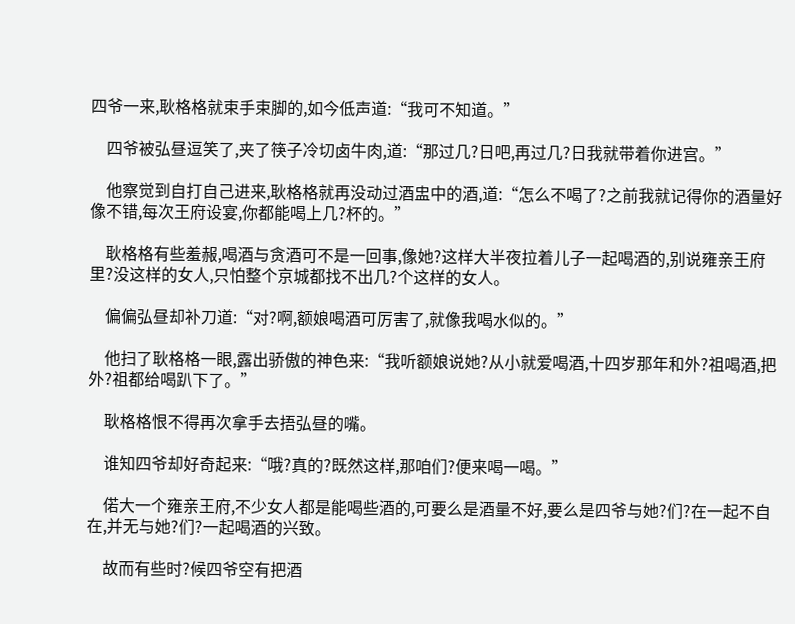四爷一来,耿格格就束手束脚的,如今低声道:“我可不知道。”

    四爷被弘昼逗笑了,夹了筷子冷切卤牛肉,道:“那过几?日吧,再过几?日我就带着你进宫。”

    他察觉到自打自己进来,耿格格就再没动过酒盅中的酒,道:“怎么不喝了?之前我就记得你的酒量好像不错,每次王府设宴,你都能喝上几?杯的。”

    耿格格有些羞赧,喝酒与贪酒可不是一回事,像她?这样大半夜拉着儿子一起喝酒的,别说雍亲王府里?没这样的女人,只怕整个京城都找不出几?个这样的女人。

    偏偏弘昼却补刀道:“对?啊,额娘喝酒可厉害了,就像我喝水似的。”

    他扫了耿格格一眼,露出骄傲的神色来:“我听额娘说她?从小就爱喝酒,十四岁那年和外?祖喝酒,把外?祖都给喝趴下了。”

    耿格格恨不得再次拿手去捂弘昼的嘴。

    谁知四爷却好奇起来:“哦?真的?既然这样,那咱们?便来喝一喝。”

    偌大一个雍亲王府,不少女人都是能喝些酒的,可要么是酒量不好,要么是四爷与她?们?在一起不自在,并无与她?们?一起喝酒的兴致。

    故而有些时?候四爷空有把酒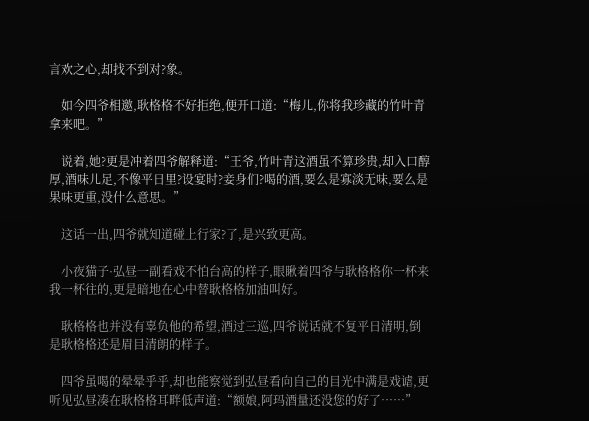言欢之心,却找不到对?象。

    如今四爷相邀,耿格格不好拒绝,便开口道:“梅儿,你将我珍藏的竹叶青拿来吧。”

    说着,她?更是冲着四爷解释道:“王爷,竹叶青这酒虽不算珍贵,却入口醇厚,酒味儿足,不像平日里?设宴时?妾身们?喝的酒,要么是寡淡无味,要么是果味更重,没什么意思。”

    这话一出,四爷就知道碰上行家?了,是兴致更高。

    小夜猫子·弘昼一副看戏不怕台高的样子,眼瞅着四爷与耿格格你一杯来我一杯往的,更是暗地在心中替耿格格加油叫好。

    耿格格也并没有辜负他的希望,酒过三巡,四爷说话就不复平日清明,倒是耿格格还是眉目清朗的样子。

    四爷虽喝的晕晕乎乎,却也能察觉到弘昼看向自己的目光中满是戏谑,更听见弘昼凑在耿格格耳畔低声道:“额娘,阿玛酒量还没您的好了……”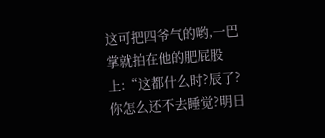这可把四爷气的哟,一巴掌就拍在他的肥屁股上:“这都什么时?辰了?你怎么还不去睡觉?明日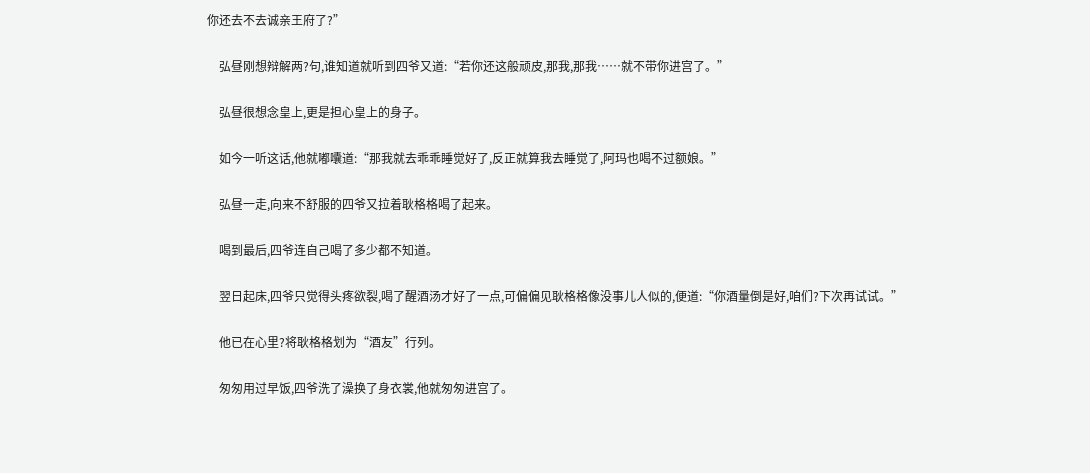你还去不去诚亲王府了?”

    弘昼刚想辩解两?句,谁知道就听到四爷又道:“若你还这般顽皮,那我,那我……就不带你进宫了。”

    弘昼很想念皇上,更是担心皇上的身子。

    如今一听这话,他就嘟囔道:“那我就去乖乖睡觉好了,反正就算我去睡觉了,阿玛也喝不过额娘。”

    弘昼一走,向来不舒服的四爷又拉着耿格格喝了起来。

    喝到最后,四爷连自己喝了多少都不知道。

    翌日起床,四爷只觉得头疼欲裂,喝了醒酒汤才好了一点,可偏偏见耿格格像没事儿人似的,便道:“你酒量倒是好,咱们?下次再试试。”

    他已在心里?将耿格格划为“酒友”行列。

    匆匆用过早饭,四爷洗了澡换了身衣裳,他就匆匆进宫了。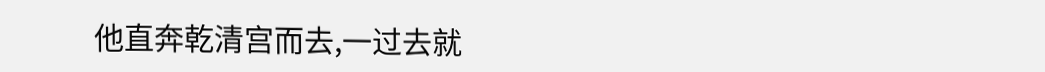他直奔乾清宫而去,一过去就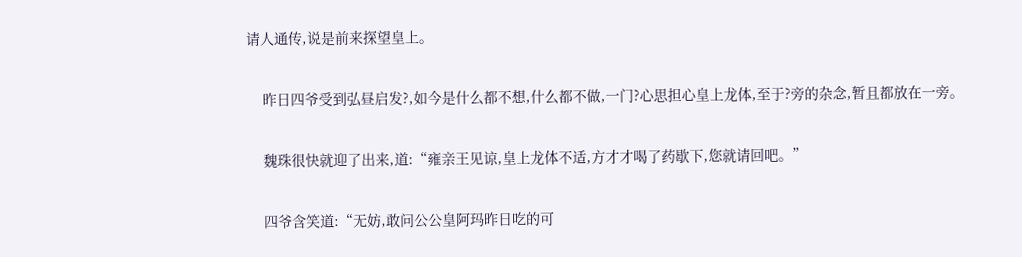请人通传,说是前来探望皇上。

    昨日四爷受到弘昼启发?,如今是什么都不想,什么都不做,一门?心思担心皇上龙体,至于?旁的杂念,暂且都放在一旁。

    魏珠很快就迎了出来,道:“雍亲王见谅,皇上龙体不适,方才才喝了药歇下,您就请回吧。”

    四爷含笑道:“无妨,敢问公公皇阿玛昨日吃的可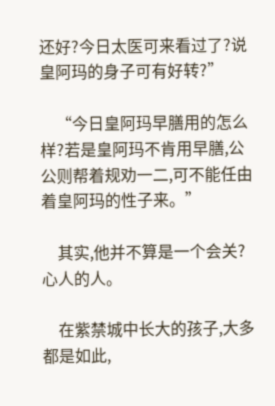还好?今日太医可来看过了?说皇阿玛的身子可有好转?”

    “今日皇阿玛早膳用的怎么样?若是皇阿玛不肯用早膳,公公则帮着规劝一二,可不能任由着皇阿玛的性子来。”

    其实,他并不算是一个会关?心人的人。

    在紫禁城中长大的孩子,大多都是如此,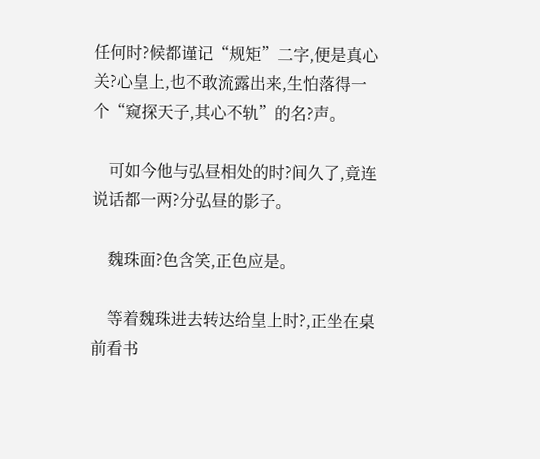任何时?候都谨记“规矩”二字,便是真心关?心皇上,也不敢流露出来,生怕落得一个“窥探天子,其心不轨”的名?声。

    可如今他与弘昼相处的时?间久了,竟连说话都一两?分弘昼的影子。

    魏珠面?色含笑,正色应是。

    等着魏珠进去转达给皇上时?,正坐在桌前看书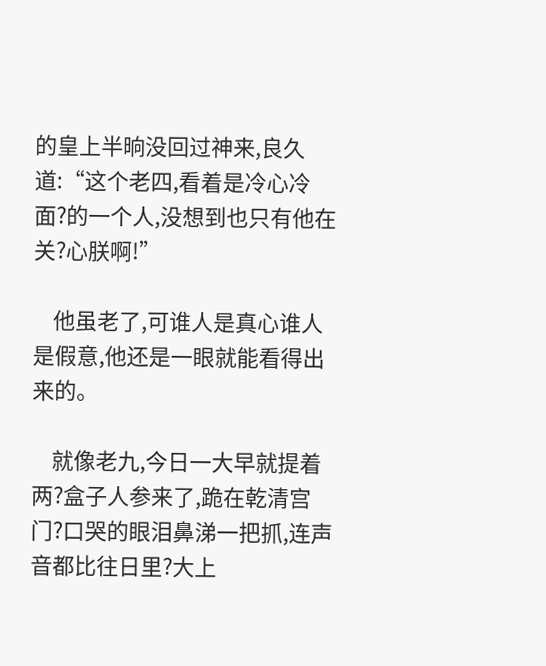的皇上半晌没回过神来,良久道:“这个老四,看着是冷心冷面?的一个人,没想到也只有他在关?心朕啊!”

    他虽老了,可谁人是真心谁人是假意,他还是一眼就能看得出来的。

    就像老九,今日一大早就提着两?盒子人参来了,跪在乾清宫门?口哭的眼泪鼻涕一把抓,连声音都比往日里?大上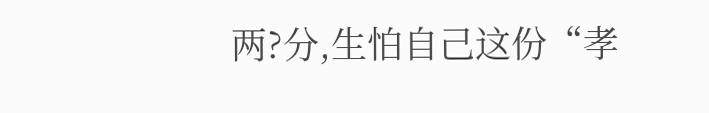两?分,生怕自己这份“孝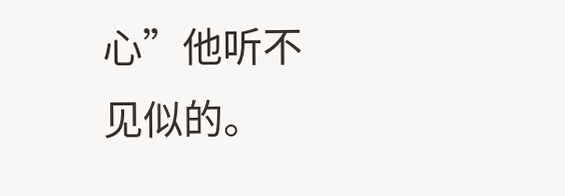心”他听不见似的。